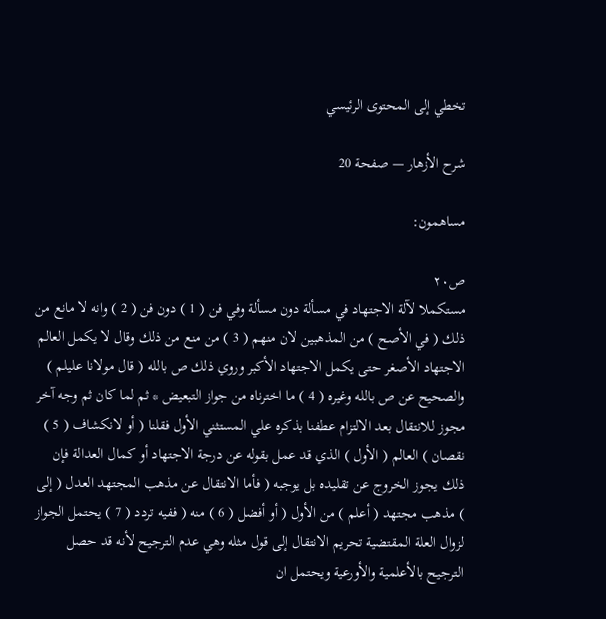تخطي إلى المحتوى الرئيسي

شرح الأزهار — صفحة 20

مساهمون:

ص٢٠
مستكملا لآلة الاجتهاد في مسألة دون مسألة وفي فن ( 1 ) دون فن ( 2 ) وانه لا مانع من ذلك ( في الأصح ) من المذهبين لان منهم ( 3 ) من منع من ذلك وقال لا يكمل العالم الاجتهاد الأصغر حتى يكمل الاجتهاد الأكبر وروي ذلك ص بالله ( قال مولانا عليلم ) والصحيح عن ص بالله وغيره ( 4 ) ما اخترناه من جواز التبعيض * ثم لما كان ثم وجه آخر مجوز للانتقال بعد الالتزام عطفنا بذكره علي المستثني الأول فقلنا ( أو لانكشاف ( 5 ) نقصان ) العالم ( الأول ) الذي قد عمل بقوله عن درجة الاجتهاد أو كمال العدالة فإن ذلك يجوز الخروج عن تقليده بل يوجبه ( فأما الانتقال عن مذهب المجتهد العدل ( إلى ) مذهب مجتهد ( أعلم ) من الأول ( أو أفضل ( 6 ) منه ( ففيه تردد ( 7 ) يحتمل الجواز لزوال العلة المقتضية تحريم الانتقال إلى قول مثله وهي عدم الترجيح لأنه قد حصل الترجيح بالأعلمية والأورعية ويحتمل ان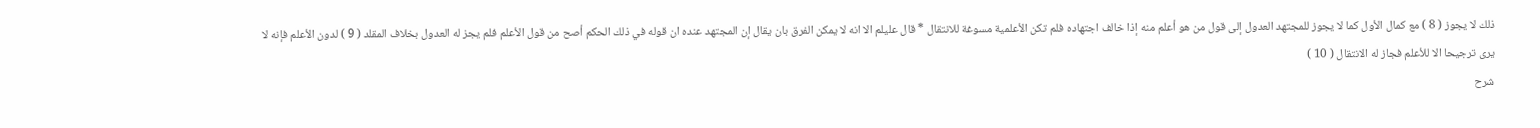ذلك لا يجوز ( 8 ) مع كمال الأول كما لا يجوز للمجتهد العدول إلى قول من هو أعلم منه إذا خالف اجتهاده فلم تكن الأعلمية مسوغة للانتقال * قال عليلم الا انه لا يمكن الفرق بان يقال إن المجتهد عنده ان قوله في ذلك الحكم أصح من قول الأعلم فلم يجز له العدول بخلاف المقلد ( 9 ) لدون الأعلم فإنه لا يرى ترجيحا الا للأعلم فجاز له الانتقال ( 10 )
شرح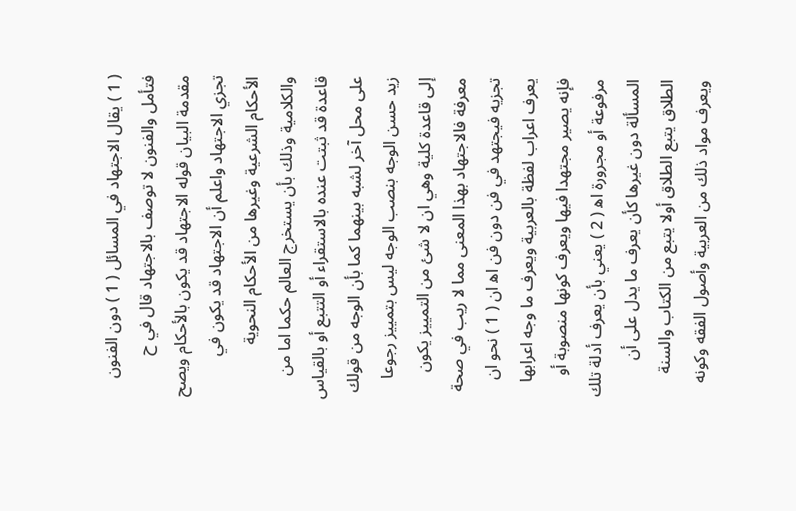( 1 ) يقال الاجتهاد في المسائل ( 1 ) دون الفنون فتأمل والفنون لا توصف بالاجتهاد قال في ح مقدمة البيان قوله الاجتهاد قد يكون بالأحكام ويصح تجزي الاجتهاد واعلم أن الاجتهاد قد يكون في الأحكام الشرعية وغيرها من الأحكام النحوية والكلامية وذلك بأن يستخرج العالم حكما اما من قاعدة قد ثبتت عنده بالاستقراء أو التتبع أو بالقياس على محل آخر لشبه بينهما كما بأن الوجه من قولك زيد حسن الوجه بنصب الوجه ليس بتمييز رجوعا إلى قاعدة كلية وهي ان لا شئ من التمييز يكون معرفة فالاجتهاد بهذا المعنى مما لا ريب في صحة تجزيه فيجتهد في فن دون فن اه‍ ان ( 1 ) نحو ان يعرف اعراب لفظة بالعربية ويعرف ما وجه اعرابها فإنه يصير مجتهدا فيها ويعرف كونها منصوبة أو مرفوعة أو مجرورة اه‍ ( 2 ) يعني بأن يعرف أدلة تلك المسألة دون غيرها كأن يعرف ما يدل على أن الطلاق يتبع الطلاق أولا يتبع من الكتاب والسنة ويعرف مواد ذلك من العربية وأصول الفقه وكونه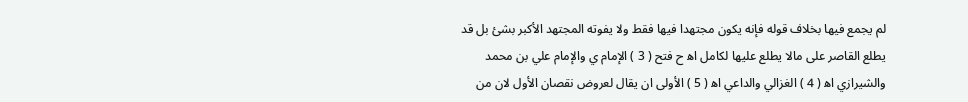لم يجمع فيها بخلاف قوله فإنه يكون مجتهدا فيها فقط ولا يفوته المجتهد الأكبر بشئ بل قد يطلع القاصر على مالا يطلع عليها لكامل اه‍ ح فتح ( 3 ) الإمام ي والإمام علي بن محمد والشيرازي اه‍ ( 4 ) الغزالي والداعي اه‍ ( 5 ) الأولى ان يقال لعروض نقصان الأول لان من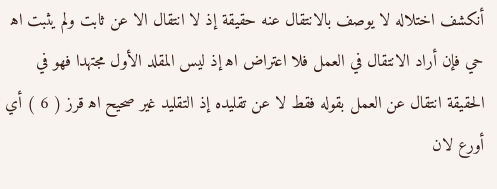أنكشف اختلاله لا يوصف بالانتقال عنه حقيقة إذ لا انتقال الا عن ثابت ولم يثبت اه‍ حي فإن أراد الانتقال في العمل فلا اعتراض اه‍ إذ ليس المقلد الأول مجتهدا فهو في الحقيقة انتقال عن العمل بقوله فقط لا عن تقليده إذ التقليد غير صحيح اه‍ قرز ( 6 ) أي أورع لان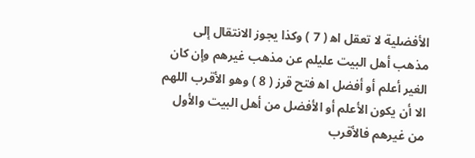الأفضلية لا تعقل اه‍ ( 7 ) وكذا يجوز الانتقال إلى مذهب أهل البيت عليلم عن مذهب غيرهم وإن كان الغير أعلم أو أفضل اه‍ فتح قرز ( 8 ) وهو الأقرب اللهم الا أن يكون الأعلم أو الأفضل من أهل البيت والأول من غيرهم فالأقرب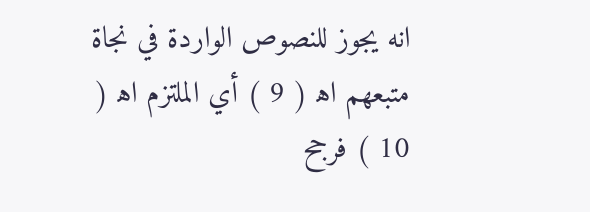انه يجوز للنصوص الواردة في نجاة متبعهم اه‍ ( 9 ) أي الملتزم اه‍ ( 10 ) فرجح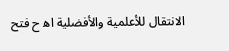الانتقال للأعلمية والأفضلية اه‍ ح فتح